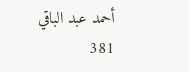أحمد عبد الباقي
381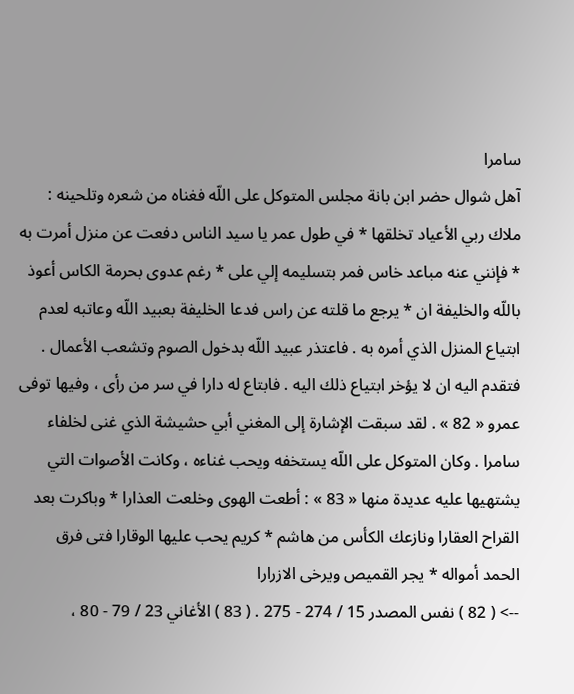سامرا
آهل شوال حضر ابن بانة مجلس المتوكل على اللّه فغناه من شعره وتلحينه : ملاك ربي الأعياد تخلقها * في طول عمر يا سيد الناس دفعت عن منزل أمرت به * فإنني عنه مباعد خاس فمر بتسليمه إلي على * رغم عدوى بحرمة الكاس أعوذ باللّه والخليفة ان * يرجع ما قلته عن راس فدعا الخليفة بعبيد اللّه وعاتبه لعدم ابتياع المنزل الذي أمره به . فاعتذر عبيد اللّه بدخول الصوم وتشعب الأعمال . فتقدم اليه ان لا يؤخر ابتياع ذلك اليه . فابتاع له دارا في سر من رأى ، وفيها توفى عمرو « 82 » . لقد سبقت الإشارة إلى المغني أبي حشيشة الذي غنى لخلفاء سامرا . وكان المتوكل على اللّه يستخفه ويحب غناءه ، وكانت الأصوات التي يشتهيها عليه عديدة منها « 83 » : أطعت الهوى وخلعت العذارا * وباكرت بعد القراح العقارا ونازعك الكأس من هاشم * كريم يحب عليها الوقارا فتى فرق الحمد أمواله * يجر القميص ويرخى الازرارا
--> ( 82 ) نفس المصدر 15 / 274 - 275 . ( 83 ) الأغاني 23 / 79 - 80 ،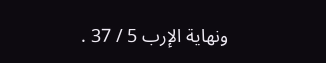ونهاية الإرب 5 / 37 .